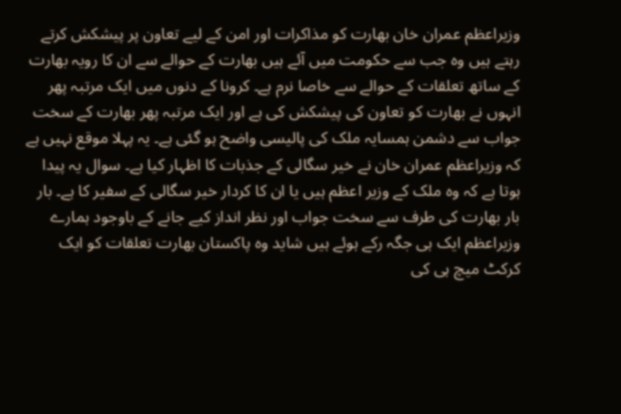وزیراعظم عمران خان بھارت کو مذاکرات اور امن کے لیے تعاون پر پیشکش کرتے رہتے ہیں وہ جب سے حکومت میں آئے ہیں بھارت کے حوالے سے ان کا رویہ بھارت کے ساتھ تعلقات کے حوالے سے خاصا نرم ہے۔ کرونا کے دنوں میں ایک مرتبہ پھر انہوں نے بھارت کو تعاون کی پیشکش کی ہے اور ایک مرتبہ پھر بھارت کے سخت جواب سے دشمن ہمسایہ ملک کی پالیسی واضح ہو گئی ہے۔ یہ پہلا موقع نہیں ہے کہ وزیراعظم عمران خان نے خیر سگالی کے جذبات کا اظہار کیا ہے۔ سوال یہ پیدا ہوتا ہے کہ وہ ملک کے وزیر اعظم ہیں یا ان کا کردار خیر سگالی کے سفیر کا ہے۔ بار بار بھارت کی طرف سے سخت جواب اور نظر انداز کیے جانے کے باوجود ہمارے وزیراعظم ایک ہی جگہ رکے ہوئے ہیں شاید وہ پاکستان بھارت تعلقات کو ایک کرکٹ میچ ہی کی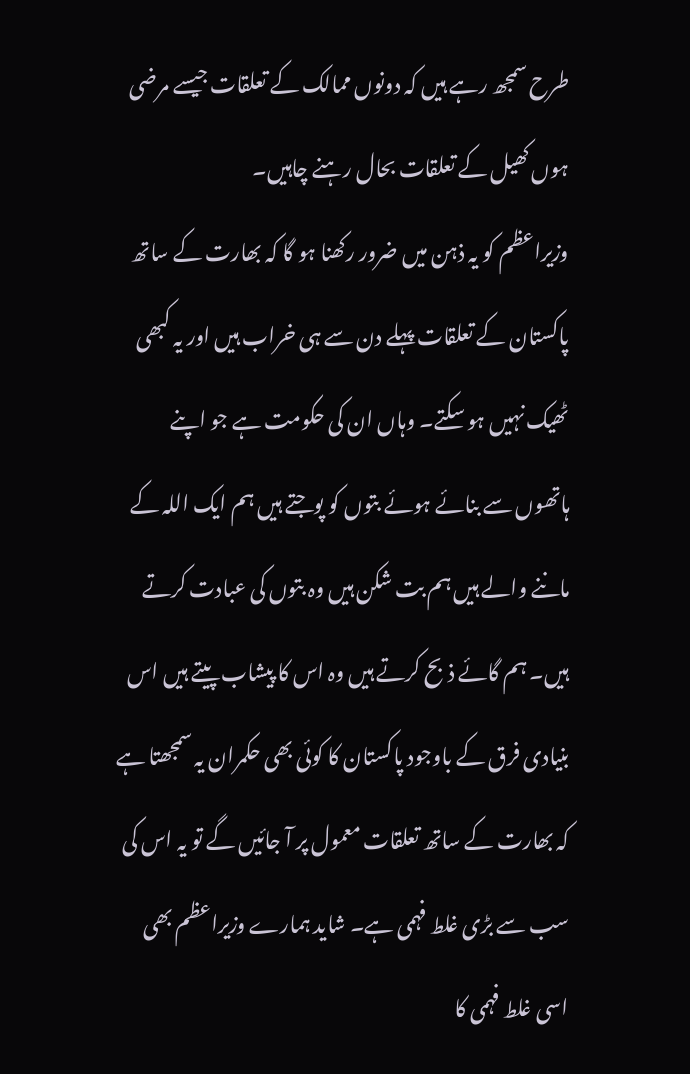طرح سمجھ رہے ہیں کہ دونوں ممالک کے تعلقات جیسے مرضی ہوں کھیل کے تعلقات بحال رہنے چاہیں۔
وزیراعظم کو یہ ذہن میں ضرور رکھنا ہو گا کہ بھارت کے ساتھ پاکستان کے تعلقات پہلے دن سے ہی خراب ہیں اور یہ کبھی ٹھیک نہیں ہو سکتے۔ وہاں ان کی حکومت ہے جو اپنے ہاتھوں سے بنائے ہوئے بتوں کو پوجتے ہیں ہم ایک اللہ کے ماننے والے ہیں ہم بت شکن ہیں وہ بتوں کی عبادت کرتے ہیں۔ ہم گائے ذبح کرتے ہیں وہ اس کا پیشاب پیتے ہیں اس بنیادی فرق کے باوجود پاکستان کا کوئی بھی حکمران یہ سمجھتا ہے کہ بھارت کے ساتھ تعلقات معمول پر آ جائیں گے تو یہ اس کی سب سے بڑی غلط فہمی ہے۔ شاید ہمارے وزیراعظم بھی اسی غلط فہمی کا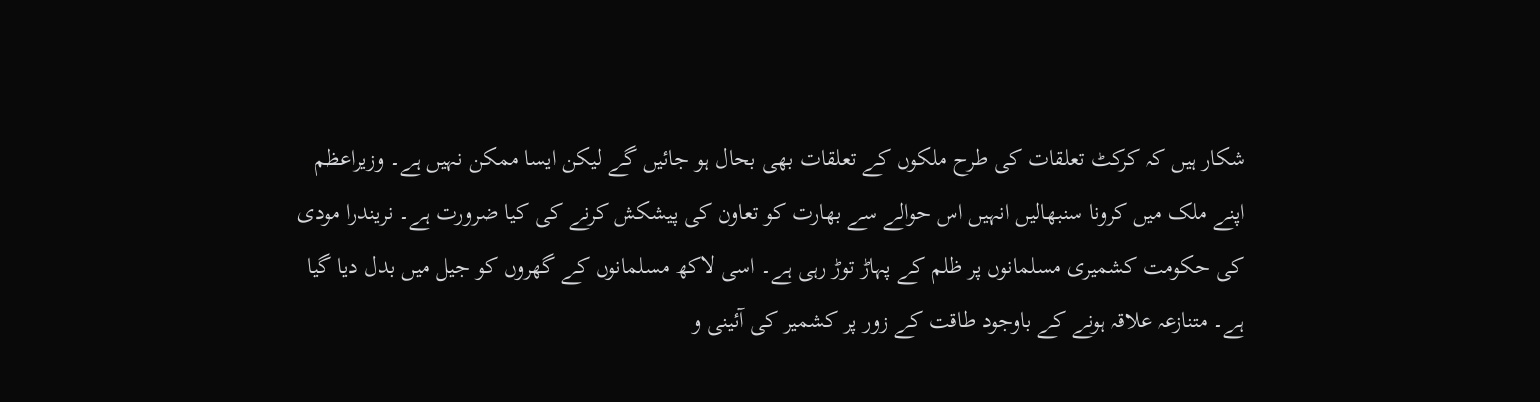شکار ہیں کہ کرکٹ تعلقات کی طرح ملکوں کے تعلقات بھی بحال ہو جائیں گے لیکن ایسا ممکن نہیں ہے۔ وزیراعظم اپنے ملک میں کرونا سنبھالیں انہیں اس حوالے سے بھارت کو تعاون کی پیشکش کرنے کی کیا ضرورت ہے۔ نریندرا مودی کی حکومت کشمیری مسلمانوں پر ظلم کے پہاڑ توڑ رہی ہے۔ اسی لاکھ مسلمانوں کے گھروں کو جیل میں بدل دیا گیا ہے۔ متنازعہ علاقہ ہونے کے باوجود طاقت کے زور پر کشمیر کی آئینی و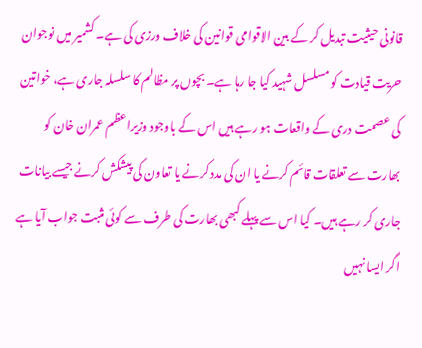قانونی حیثیت تبدیل کر کے بین الاقوامی قوانین کی خلاف ورزی کی ہے۔ کشمیر میں نوجوان حریت قیادت کو مسلسل شہید کیا جا رہا ہے۔ بچوں پر مظالم کا سلسلہ جاری ہے، خواتین کی عصمت دری کے واقعات ہو رہے ہیں اس کے باوجود وزیراعظم عمران خان کو بھارت سے تعلقات قائم کرنے یا ان کی مدد کرنے یا تعاون کی پیشکش کرنے جیسے بیانات جاری کر رہے ہیں۔ کیا اس سے پہلے کبھی بھارت کی طرف سے کوئی مثبت جواب آیا ہے اگر ایسا نہیں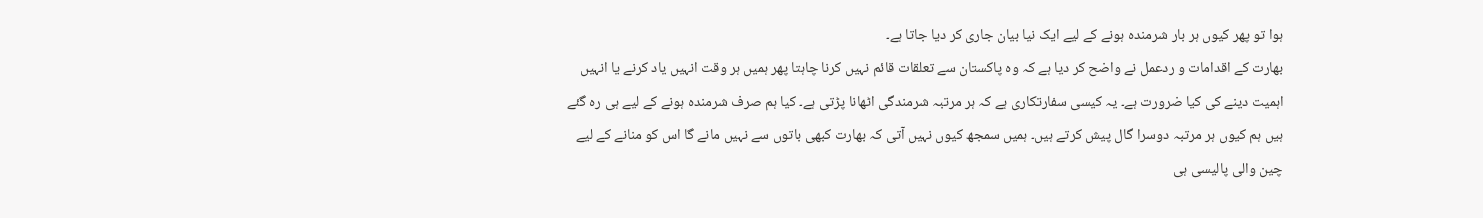ہوا تو پھر کیوں ہر بار شرمندہ ہونے کے لیے ایک نیا بیان جاری کر دیا جاتا ہے۔
بھارت کے اقدامات و ردعمل نے واضح کر دیا ہے کہ وہ پاکستان سے تعلقات قائم نہیں کرنا چاہتا پھر ہمیں ہر وقت انہیں یاد کرنے یا انہیں اہمیت دینے کی کیا ضرورت ہے۔ یہ کیسی سفارتکاری ہے کہ ہر مرتبہ شرمندگی اٹھانا پڑتی ہے۔ کیا ہم صرف شرمندہ ہونے کے لیے ہی رہ گئے ہیں ہم کیوں ہر مرتبہ دوسرا گال پیش کرتے ہیں۔ ہمیں سمجھ کیوں نہیں آتی کہ بھارت کبھی باتوں سے نہیں مانے گا اس کو منانے کے لیے چین والی پالیسی ہی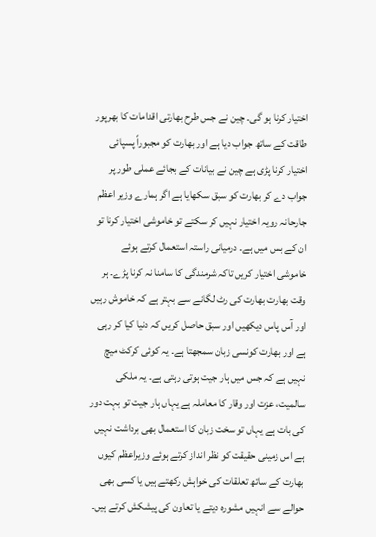اختیار کرنا ہو گی۔ چین نے جس طرح بھارتی اقدامات کا بھرپور طاقت کے ساتھ جواب دیا ہے اور بھارت کو مجبوراً پسپائی اختیار کرنا پڑی ہے چین نے بیانات کے بجائے عملی طور پر جواب دے کر بھارت کو سبق سکھایا ہے اگر ہمارے وزیر اعظم جارحانہ رویہ اختیار نہیں کر سکتے تو خاموشی اختیار کرنا تو ان کے بس میں ہے۔ درمیانی راستہ استعمال کرتے ہوئے خاموشی اختیار کریں تاکہ شرمندگی کا سامنا نہ کرنا پڑے۔ ہر وقت بھارت بھارت کی رٹ لگانے سے بہتر ہے کہ خاموش رہیں اور آس پاس دیکھیں اور سبق حاصل کریں کہ دنیا کیا کر رہی ہے اور بھارت کونسی زبان سمجھتا ہے۔ یہ کوئی کرکٹ میچ نہیں ہے کہ جس میں ہار جیت ہوتی رہتی ہے۔ یہ ملکی سالمیت، عزت اور وقار کا معاملہ ہے یہاں ہار جیت تو بہت دور کی بات ہے یہاں تو سخت زبان کا استعمال بھی برداشت نہیں ہے اس زمینی حقیقت کو نظر انداز کرتے ہوئے وزیراعظم کیوں بھارت کے ساتھ تعلقات کی خواہش رکھتے ہیں یا کسی بھی حوالے سے انہیں مشورہ دیتے یا تعاون کی پیشکش کرتے ہیں۔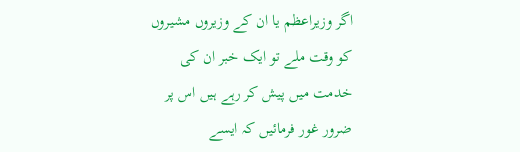اگر وزیراعظم یا ان کے وزیروں مشیروں کو وقت ملے تو ایک خبر ان کی خدمت میں پیش کر رہے ہیں اس پر ضرور غور فرمائیں کہ ایسے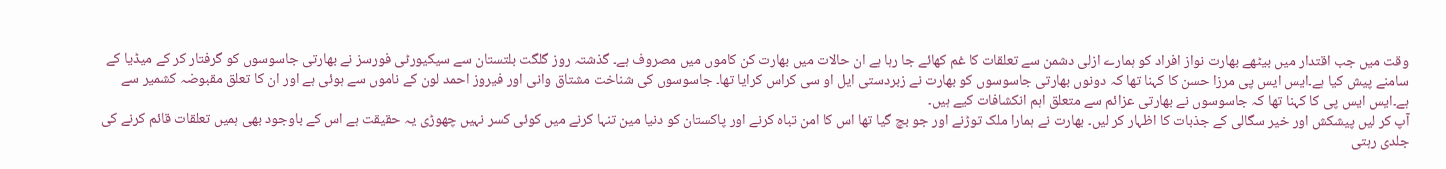وقت میں جب اقتدار میں بیٹھے بھارت نواز افراد کو ہمارے ازلی دشمن سے تعلقات کا غم کھائے جا رہا ہے ان حالات میں بھارت کن کاموں میں مصروف ہے۔ گذشتہ روز گلگت بلتستان سے سیکیورٹی فورسز نے بھارتی جاسوسوں کو گرفتار کر کے میڈیا کے سامنے پیش کیا ہے۔ایس ایس پی مرزا حسن کا کہنا تھا کہ دونوں بھارتی جاسوسوں کو بھارت نے زبردستی ایل او سی کراس کرایا تھا۔ جاسوسوں کی شناخت مشتاق وانی اور فیروز احمد لون کے ناموں سے ہوئی ہے اور ان کا تعلق مقبوضہ کشمیر سے ہے۔ایس ایس پی کا کہنا تھا کہ جاسوسوں نے بھارتی عزائم سے متعلق اہم انکشافات کیے ہیں۔
آپ کر لیں پیشکش اور خیر سگالی کے جذبات کا اظہار کر لیں۔ بھارت نے ہمارا ملک توڑنے اور جو بچ گیا تھا اس کا امن تباہ کرنے اور پاکستان کو دنیا مین تنہا کرنے میں کوئی کسر نہیں چھوڑی یہ حقیقت ہے اس کے باوجود بھی ہمیں تعلقات قائم کرنے کی جلدی رہتی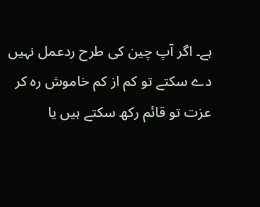ہے۔ اگر آپ چین کی طرح ردعمل نہیں دے سکتے تو کم از کم خاموش رہ کر عزت تو قائم رکھ سکتے ہیں یا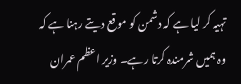تہیہ کر لیا ہے کہ دشمن کو موقع دیتے رہنا ہے کہ وہ ہمیں شرمندہ کرتا رہے۔ وزیر اعظم عمران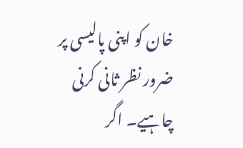خان کو اپنی پالیسی پر ضرور نظر ثانی کرنی چاہیے۔ اگر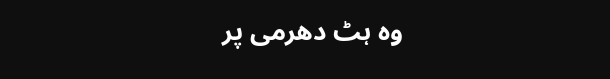وہ ہٹ دھرمی پر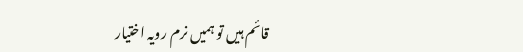قائم ہیں تو ہمیں نرم رویہ اختیار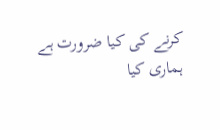کرنے کی کیا ضرورت ہے ہماری کیا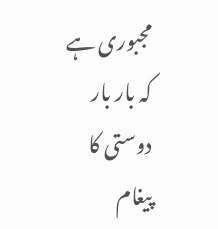مجبوری ہے کہ بار بار دوستی کا پیغام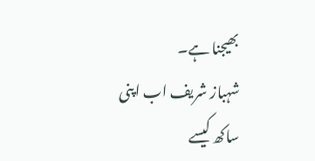بھیجنا ہے۔
شہباز شریف اب اپنی ساکھ کیسے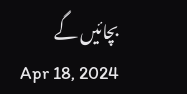بچائیں گے
Apr 18, 2024